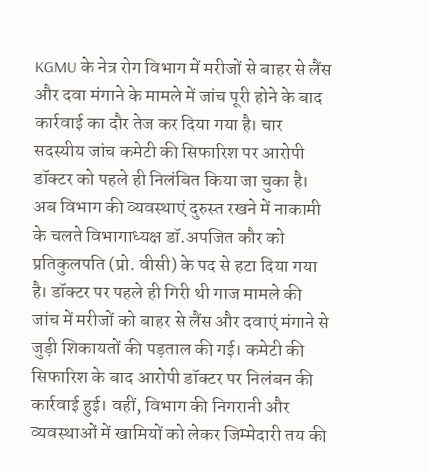KGMU के नेत्र रोग विभाग में मरीजों से बाहर से लैंस और दवा मंगाने के मामले में जांच पूरी होने के बाद कार्रवाई का दौर तेज कर दिया गया है। चार सदस्यीय जांच कमेटी की सिफारिश पर आरोपी डॉक्टर को पहले ही निलंबित किया जा चुका है। अब विभाग की व्यवस्थाएं दुरुस्त रखने में नाकामी के चलते विभागाध्यक्ष डॉ.अपजित कौर को प्रतिकुलपति (प्रो. वीसी) के पद से हटा दिया गया है। डॉक्टर पर पहले ही गिरी थी गाज मामले की जांच में मरीजों को बाहर से लैंस और दवाएं मंगाने से जुड़ी शिकायतों की पड़ताल की गई। कमेटी की सिफारिश के बाद आरोपी डॉक्टर पर निलंबन की कार्रवाई हुई। वहीं, विभाग की निगरानी और व्यवस्थाओं में खामियों को लेकर जिम्मेदारी तय की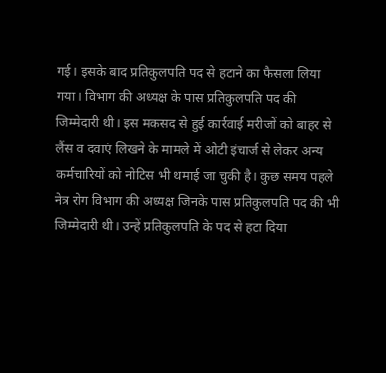गई। इसके बाद प्रतिकुलपति पद से हटाने का फैसला लिया गया। विभाग की अध्यक्ष के पास प्रतिकुलपति पद की जिम्मेदारी थी। इस मकसद से हुई कार्रवाई मरीजों को बाहर से लैंस व दवाएं लिखने के मामले में ओटी इंचार्ज से लेकर अन्य कर्मचारियों को नोटिस भी थमाई जा चुकी है। कुछ समय पहले नेत्र रोग विभाग की अध्यक्ष जिनके पास प्रतिकुलपति पद की भी जिम्मेदारी थी। उन्हें प्रतिकुलपति के पद से हटा दिया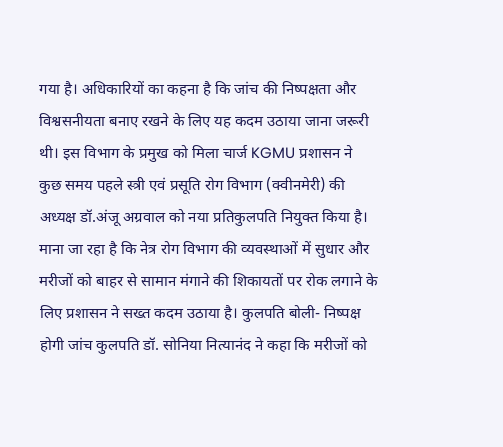गया है। अधिकारियों का कहना है कि जांच की निष्पक्षता और विश्वसनीयता बनाए रखने के लिए यह कदम उठाया जाना जरूरी थी। इस विभाग के प्रमुख को मिला चार्ज KGMU प्रशासन ने कुछ समय पहले स्त्री एवं प्रसूति रोग विभाग (क्वीनमेरी) की अध्यक्ष डॉ.अंजू अग्रवाल को नया प्रतिकुलपति नियुक्त किया है। माना जा रहा है कि नेत्र रोग विभाग की व्यवस्थाओं में सुधार और मरीजों को बाहर से सामान मंगाने की शिकायतों पर रोक लगाने के लिए प्रशासन ने सख्त कदम उठाया है। कुलपति बोली- निष्पक्ष होगी जांच कुलपति डॉ. सोनिया नित्यानंद ने कहा कि मरीजों को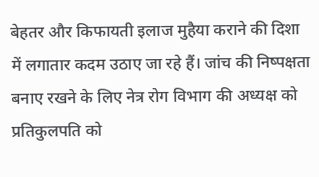बेहतर और किफायती इलाज मुहैया कराने की दिशा में लगातार कदम उठाए जा रहे हैं। जांच की निष्पक्षता बनाए रखने के लिए नेत्र रोग विभाग की अध्यक्ष को प्रतिकुलपति को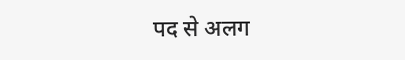पद से अलग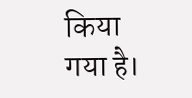किया गया है।